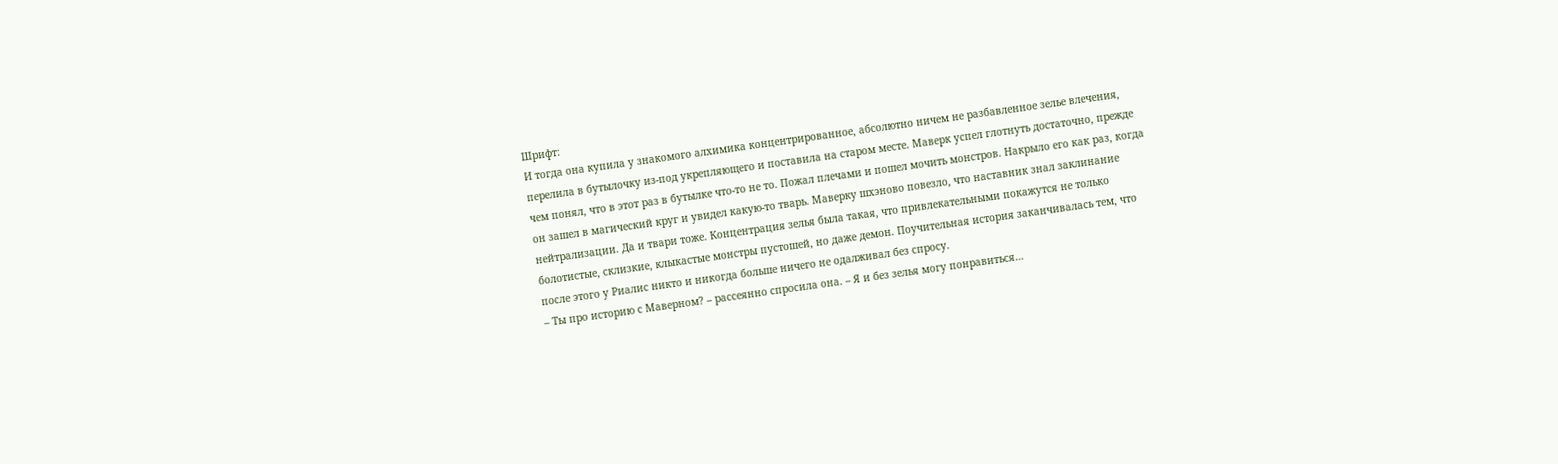Шрифт:
И тогда она купила у знакомого алхимика концентрированное, абсолютно ничем не разбавленное зелье влечения, перелила в бутылочку из-под укрепляющего и поставила на старом месте. Маверк успел глотнуть достаточно, прежде чем понял, что в этот раз в бутылке что-то не то. Пожал плечами и пошел мочить монстров. Накрыло его как раз, когда он зашел в магический круг и увидел какую-то тварь. Маверку шхэново повезло, что наставник знал заклинание нейтрализации. Да и твари тоже. Концентрация зелья была такая, что привлекательными покажутся не только болотистые, склизкие, клыкастые монстры пустошей, но даже демон. Поучительная история заканчивалась тем, что после этого у Риалис никто и никогда больше ничего не одалживал без спросу.
– Ты про историю с Маверном? – рассеянно спросила она. – Я и без зелья могу понравиться…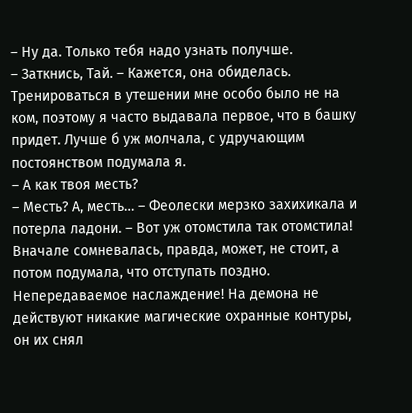– Ну да. Только тебя надо узнать получше.
– Заткнись, Тай. – Кажется, она обиделась. Тренироваться в утешении мне особо было не на ком, поэтому я часто выдавала первое, что в башку придет. Лучше б уж молчала, с удручающим постоянством подумала я.
– А как твоя месть?
– Месть? А, месть… – Феолески мерзко захихикала и потерла ладони. – Вот уж отомстила так отомстила! Вначале сомневалась, правда, может, не стоит, а потом подумала, что отступать поздно. Непередаваемое наслаждение! На демона не действуют никакие магические охранные контуры, он их снял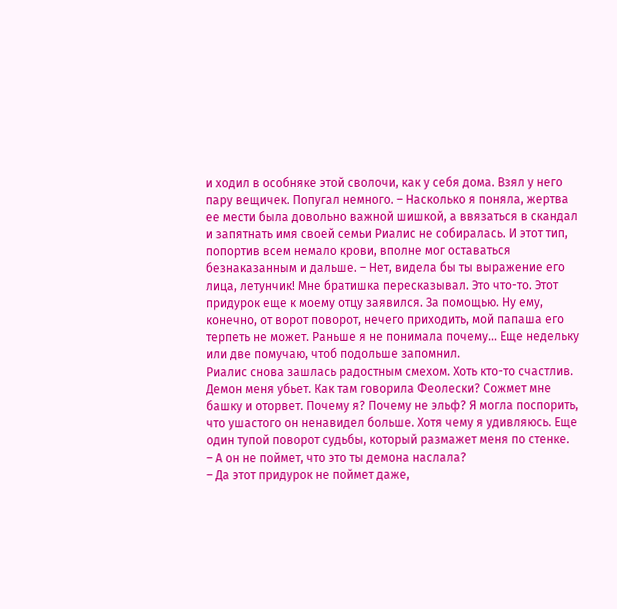и ходил в особняке этой сволочи, как у себя дома. Взял у него пару вещичек. Попугал немного. – Насколько я поняла, жертва ее мести была довольно важной шишкой, а ввязаться в скандал и запятнать имя своей семьи Риалис не собиралась. И этот тип, попортив всем немало крови, вполне мог оставаться безнаказанным и дальше. – Нет, видела бы ты выражение его лица, летунчик! Мне братишка пересказывал. Это что-то. Этот придурок еще к моему отцу заявился. За помощью. Ну ему, конечно, от ворот поворот, нечего приходить, мой папаша его терпеть не может. Раньше я не понимала почему… Еще недельку или две помучаю, чтоб подольше запомнил.
Риалис снова зашлась радостным смехом. Хоть кто-то счастлив. Демон меня убьет. Как там говорила Феолески? Сожмет мне башку и оторвет. Почему я? Почему не эльф? Я могла поспорить, что ушастого он ненавидел больше. Хотя чему я удивляюсь. Еще один тупой поворот судьбы, который размажет меня по стенке.
– А он не поймет, что это ты демона наслала?
– Да этот придурок не поймет даже,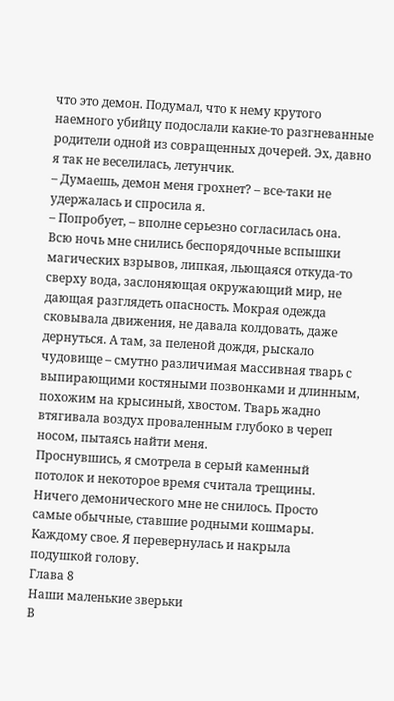что это демон. Подумал, что к нему крутого наемного убийцу подослали какие-то разгневанные родители одной из совращенных дочерей. Эх, давно я так не веселилась, летунчик.
– Думаешь, демон меня грохнет? – все-таки не удержалась и спросила я.
– Попробует, – вполне серьезно согласилась она.
Всю ночь мне снились беспорядочные вспышки магических взрывов, липкая, льющаяся откуда-то сверху вода, заслоняющая окружающий мир, не дающая разглядеть опасность. Мокрая одежда сковывала движения, не давала колдовать, даже дернуться. А там, за пеленой дождя, рыскало чудовище – смутно различимая массивная тварь с выпирающими костяными позвонками и длинным, похожим на крысиный, хвостом. Тварь жадно втягивала воздух проваленным глубоко в череп носом, пытаясь найти меня.
Проснувшись, я смотрела в серый каменный потолок и некоторое время считала трещины. Ничего демонического мне не снилось. Просто самые обычные, ставшие родными кошмары. Каждому свое. Я перевернулась и накрыла подушкой голову.
Глава 8
Наши маленькие зверьки
В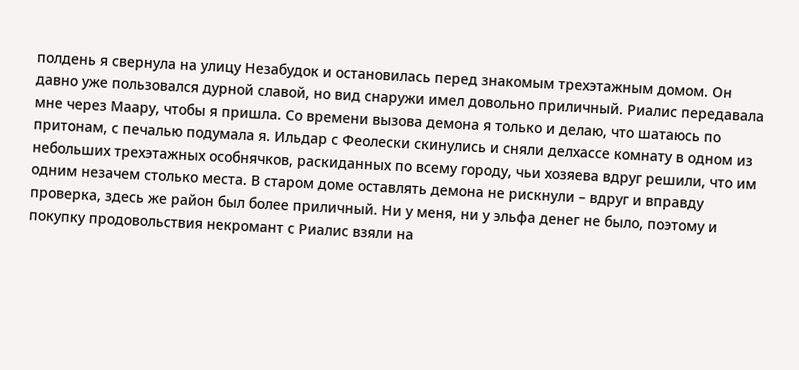полдень я свернула на улицу Незабудок и остановилась перед знакомым трехэтажным домом. Он давно уже пользовался дурной славой, но вид снаружи имел довольно приличный. Риалис передавала мне через Маару, чтобы я пришла. Со времени вызова демона я только и делаю, что шатаюсь по притонам, с печалью подумала я. Ильдар с Феолески скинулись и сняли делхассе комнату в одном из небольших трехэтажных особнячков, раскиданных по всему городу, чьи хозяева вдруг решили, что им одним незачем столько места. В старом доме оставлять демона не рискнули – вдруг и вправду проверка, здесь же район был более приличный. Ни у меня, ни у эльфа денег не было, поэтому и покупку продовольствия некромант с Риалис взяли на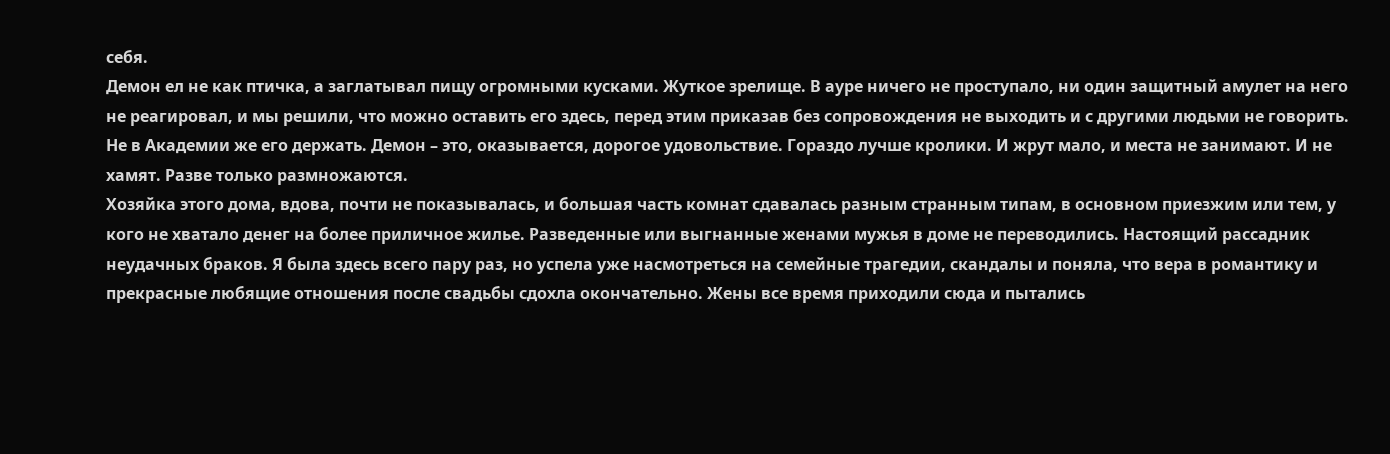себя.
Демон ел не как птичка, а заглатывал пищу огромными кусками. Жуткое зрелище. В ауре ничего не проступало, ни один защитный амулет на него не реагировал, и мы решили, что можно оставить его здесь, перед этим приказав без сопровождения не выходить и с другими людьми не говорить. Не в Академии же его держать. Демон – это, оказывается, дорогое удовольствие. Гораздо лучше кролики. И жрут мало, и места не занимают. И не хамят. Разве только размножаются.
Хозяйка этого дома, вдова, почти не показывалась, и большая часть комнат сдавалась разным странным типам, в основном приезжим или тем, у кого не хватало денег на более приличное жилье. Разведенные или выгнанные женами мужья в доме не переводились. Настоящий рассадник неудачных браков. Я была здесь всего пару раз, но успела уже насмотреться на семейные трагедии, скандалы и поняла, что вера в романтику и прекрасные любящие отношения после свадьбы сдохла окончательно. Жены все время приходили сюда и пытались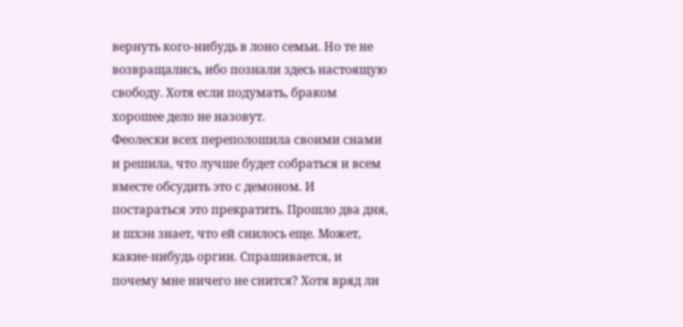вернуть кого-нибудь в лоно семьи. Но те не возвращались, ибо познали здесь настоящую свободу. Хотя если подумать, браком хорошее дело не назовут.
Феолески всех переполошила своими снами и решила, что лучше будет собраться и всем вместе обсудить это с демоном. И постараться это прекратить. Прошло два дня, и шхэн знает, что ей снилось еще. Может, какие-нибудь оргии. Спрашивается, и почему мне ничего не снится? Хотя вряд ли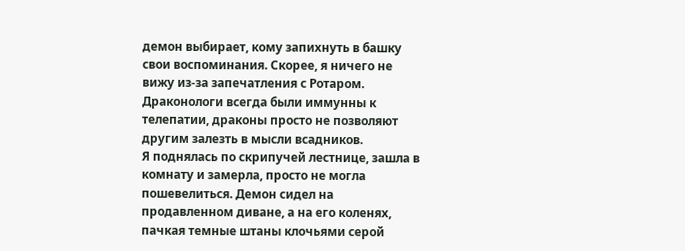демон выбирает, кому запихнуть в башку свои воспоминания. Скорее, я ничего не вижу из-за запечатления с Ротаром. Драконологи всегда были иммунны к телепатии, драконы просто не позволяют другим залезть в мысли всадников.
Я поднялась по скрипучей лестнице, зашла в комнату и замерла, просто не могла пошевелиться. Демон сидел на продавленном диване, а на его коленях, пачкая темные штаны клочьями серой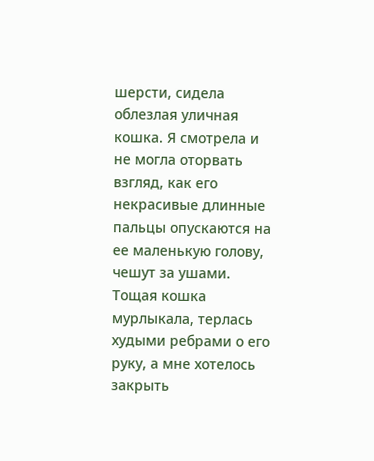шерсти, сидела облезлая уличная кошка. Я смотрела и не могла оторвать взгляд, как его некрасивые длинные пальцы опускаются на ее маленькую голову, чешут за ушами. Тощая кошка мурлыкала, терлась худыми ребрами о его руку, а мне хотелось закрыть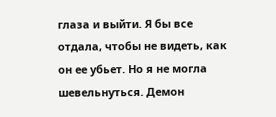глаза и выйти. Я бы все отдала, чтобы не видеть, как он ее убьет. Но я не могла шевельнуться. Демон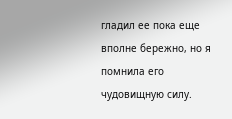гладил ее пока еще вполне бережно, но я помнила его чудовищную силу.